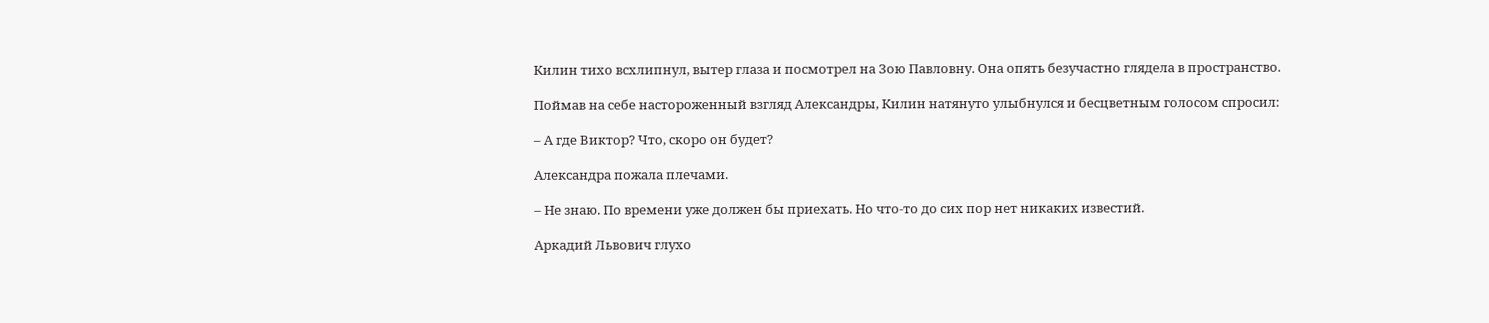Килин тихо всхлипнул, вытер глаза и посмотрел на Зою Павловну. Она опять безучастно глядела в пространство.

Поймав на себе настороженный взгляд Александры, Килин натянуто улыбнулся и бесцветным голосом спросил:

– А где Виктор? Что, скоро он будет?

Александра пожала плечами.

– Не знаю. По времени уже должен бы приехать. Но что-то до сих пор нет никаких известий.

Аркадий Львович глухо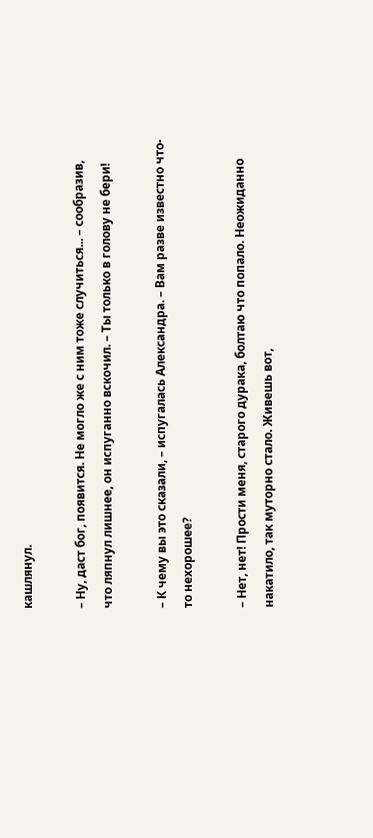кашлянул.

– Ну, даст бог, появится. Не могло же с ним тоже случиться... – сообразив, что ляпнул лишнее, он испуганно вскочил. – Ты только в голову не бери!

– К чему вы это сказали, – испугалась Александра. – Вам разве известно что-то нехорошее?

– Нет, нет! Прости меня, старого дурака, болтаю что попало. Неожиданно накатило, так муторно стало. Живешь вот,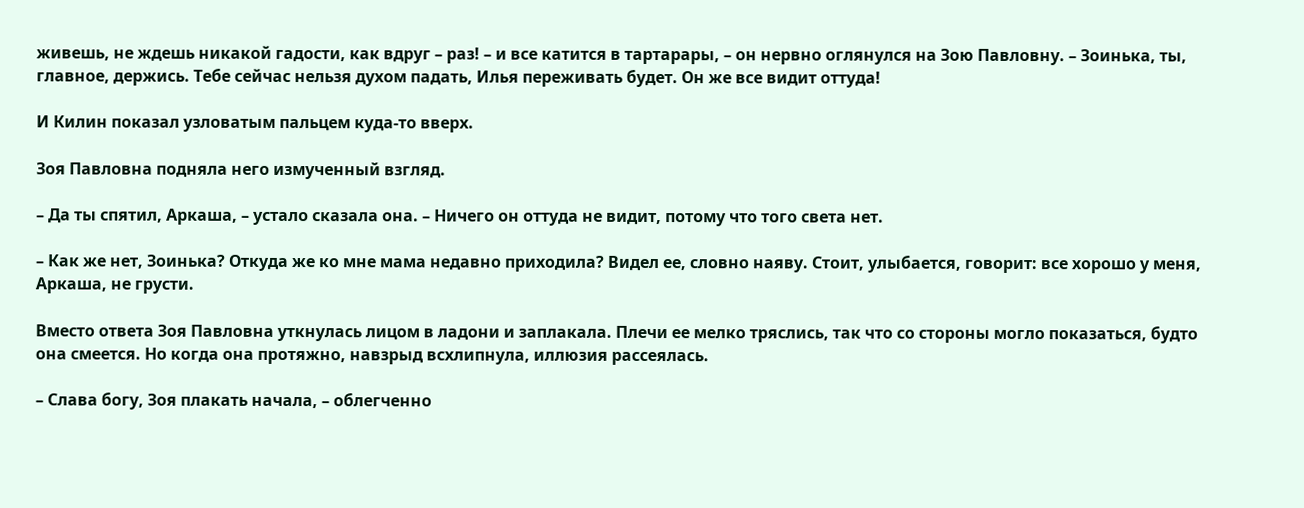живешь, не ждешь никакой гадости, как вдруг – раз! – и все катится в тартарары, – он нервно оглянулся на Зою Павловну. – Зоинька, ты, главное, держись. Тебе сейчас нельзя духом падать, Илья переживать будет. Он же все видит оттуда!

И Килин показал узловатым пальцем куда-то вверх.

Зоя Павловна подняла него измученный взгляд.

– Да ты спятил, Аркаша, – устало сказала она. – Ничего он оттуда не видит, потому что того света нет.

– Как же нет, Зоинька? Откуда же ко мне мама недавно приходила? Видел ее, словно наяву. Стоит, улыбается, говорит: все хорошо у меня, Аркаша, не грусти.

Вместо ответа Зоя Павловна уткнулась лицом в ладони и заплакала. Плечи ее мелко тряслись, так что со стороны могло показаться, будто она смеется. Но когда она протяжно, навзрыд всхлипнула, иллюзия рассеялась.

– Слава богу, Зоя плакать начала, – облегченно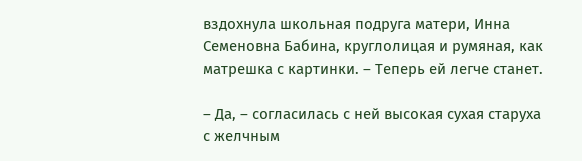вздохнула школьная подруга матери, Инна Семеновна Бабина, круглолицая и румяная, как матрешка с картинки. – Теперь ей легче станет.

– Да, – согласилась с ней высокая сухая старуха с желчным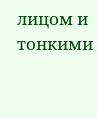лицом и тонкими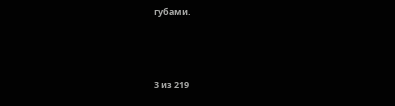губами.



3 из 219